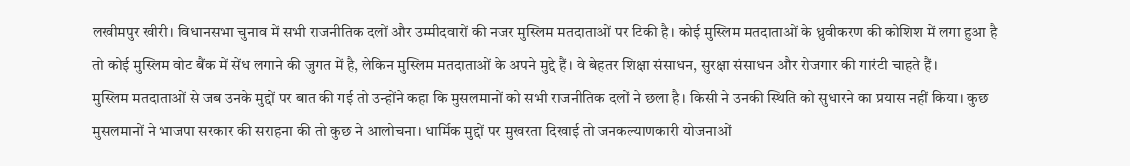लखीमपुर खीरी। विधानसभा चुनाव में सभी राजनीतिक दलों और उम्मीदवारों की नजर मुस्लिम मतदाताओं पर टिकी है। कोई मुस्लिम मतदाताओं के ध्रुवीकरण की कोशिश में लगा हुआ है तो कोई मुस्लिम वोट बैंक में सेंध लगाने की जुगत में है, लेकिन मुस्लिम मतदाताओं के अपने मुद्दे हैं। वे बेहतर शिक्षा संसाधन, सुरक्षा संसाधन और रोजगार की गारंटी चाहते हैं।
मुस्लिम मतदाताओं से जब उनके मुद्दों पर बात की गई तो उन्होंने कहा कि मुसलमानों को सभी राजनीतिक दलों ने छला है। किसी ने उनकी स्थिति को सुधारने का प्रयास नहीं किया। कुछ मुसलमानों ने भाजपा सरकार की सराहना की तो कुछ ने आलोचना। धार्मिक मुद्दों पर मुखरता दिखाई तो जनकल्याणकारी योजनाओं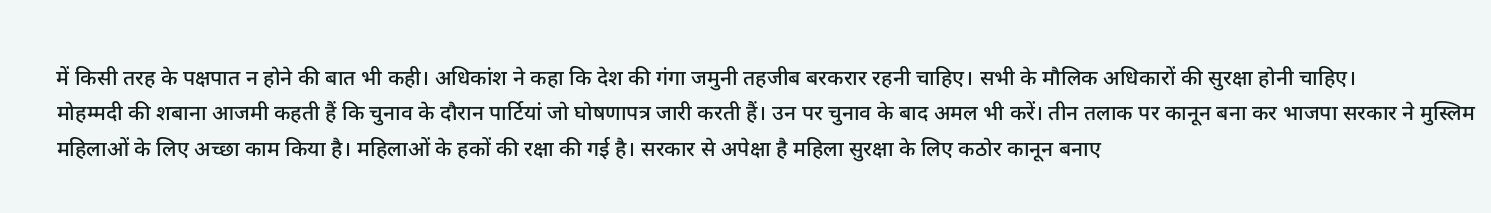में किसी तरह के पक्षपात न होने की बात भी कही। अधिकांश ने कहा कि देश की गंगा जमुनी तहजीब बरकरार रहनी चाहिए। सभी के मौलिक अधिकारों की सुरक्षा होनी चाहिए।
मोहम्मदी की शबाना आजमी कहती हैं कि चुनाव के दौरान पार्टियां जो घोषणापत्र जारी करती हैं। उन पर चुनाव के बाद अमल भी करें। तीन तलाक पर कानून बना कर भाजपा सरकार ने मुस्लिम महिलाओं के लिए अच्छा काम किया है। महिलाओं के हकों की रक्षा की गई है। सरकार से अपेक्षा है महिला सुरक्षा के लिए कठोर कानून बनाए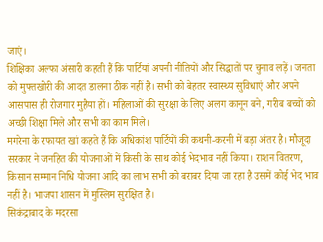जाएं।
शिक्षिका अल्फा अंसारी कहती हैं कि पार्टियां अपनी नीतियों और सिद्धातों पर चुनाव लड़ें। जनता को मुफ्तखोरी की आदत डालना ठीक नहीं है। सभी को बेहतर स्वास्थ्य सुविधाएं और अपने आसपास ही रोजगार मुहैया हों। महिलाओं की सुरक्षा के लिए अलग कानून बने, गरीब बच्चों को अच्छी शिक्षा मिले और सभी का काम मिले।
मगरेना के रफायत खां कहते हैं कि अधिकांश पार्टियों की कथनी-करनी में बड़ा अंतर है। मौजूदा सरकार ने जनहित की योजनाओं में किसी के साथ कोई भेदभाव नहीं किया। राशन वितरण, किसान सम्मान निधि योजना आदि का लाभ सभी को बराबर दिया जा रहा है उसमें कोई भेद भाव नहीं है। भाजपा शासन में मुस्लिम सुरक्षित है।
सिकंद्राबाद के मदरसा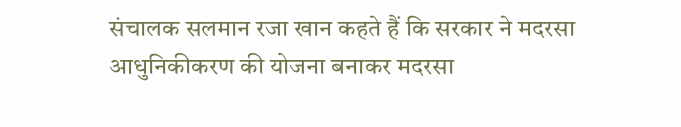संचालक सलमान रजा खान कहते हैं कि सरकार ने मदरसा आधुनिकीकरण की योजना बनाकर मदरसा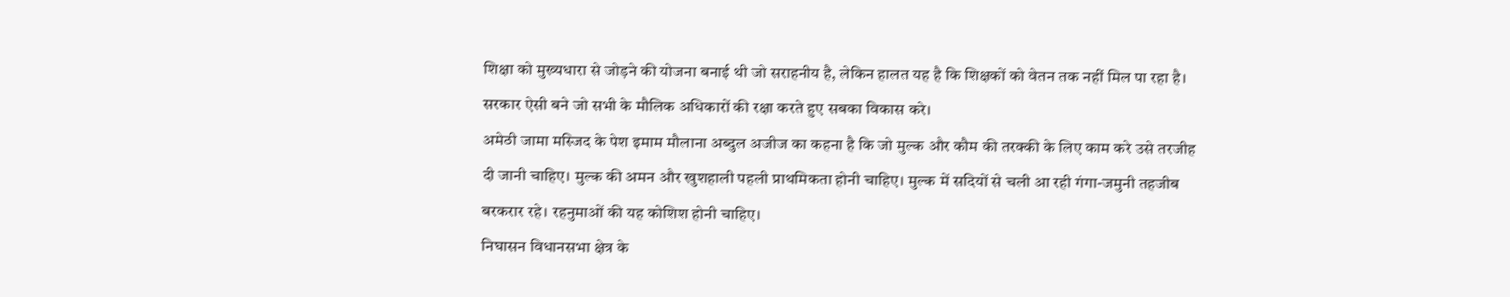शिक्षा को मुख्यधारा से जोड़ने की योजना बनाई थी जो सराहनीय है, लेकिन हालत यह है कि शिक्षकों को वेतन तक नहीं मिल पा रहा है। सरकार ऐसी बने जो सभी के मौलिक अधिकारों की रक्षा करते हुए सबका विकास करे।
अमेठी जामा मस्जिद के पेश इमाम मौलाना अब्दुल अजीज का कहना है कि जो मुल्क और कौम की तरक्की के लिए काम करे उसे तरजीह दी जानी चाहिए। मुल्क की अमन और खुशहाली पहली प्राथमिकता होनी चाहिए। मुल्क में सदियों से चली आ रही गंगा-जमुनी तहजीब बरकरार रहे। रहनुमाओं की यह कोशिश होनी चाहिए।
निघासन विधानसभा क्षेत्र के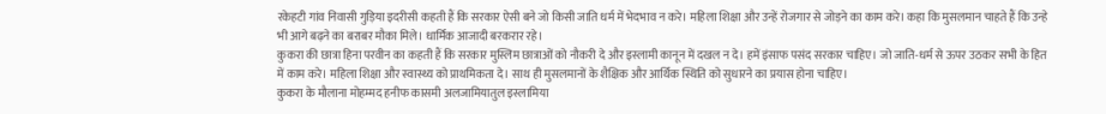रकेहटी गांव निवासी गुड़िया इदरीसी कहती हैं कि सरकार ऐसी बने जो किसी जाति धर्म में भेदभाव न करे। महिला शिक्षा और उन्हें रोजगार से जोड़ने का काम करे। कहा कि मुसलमान चाहते हैं कि उन्हे भी आगे बढ़ने का बराबर मौका मिले। धार्मिक आजादी बरकरार रहे।
कुकरा की छात्रा हिना परवीन का कहती हैं कि सरकार मुस्लिम छात्राओं को नौकरी दे और इस्लामी कानून में दखल न दे। हमें इंसाफ पसंद सरकार चाहिए। जो जाति-धर्म से ऊपर उठकर सभी के हित में काम करे। महिला शिक्षा और स्वास्थ्य को प्राथमिकता दे। साथ ही मुसलमानों के शैक्षिक और आर्थिक स्थिति को सुधारने का प्रयास होना चाहिए।
कुकरा के मौलाना मोहम्मद हनीफ कासमी अलजामियातुल इस्लामिया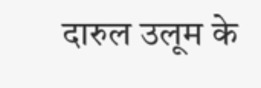दारुल उलूम के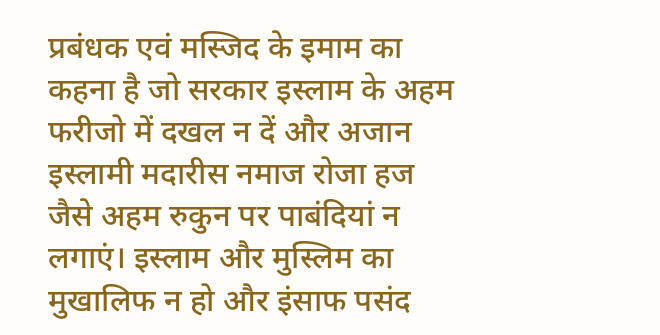प्रबंधक एवं मस्जिद के इमाम का कहना है जो सरकार इस्लाम के अहम फरीजो में दखल न दें और अजान इस्लामी मदारीस नमाज रोजा हज जैसे अहम रुकुन पर पाबंदियां न लगाएं। इस्लाम और मुस्लिम का मुखालिफ न हो और इंसाफ पसंद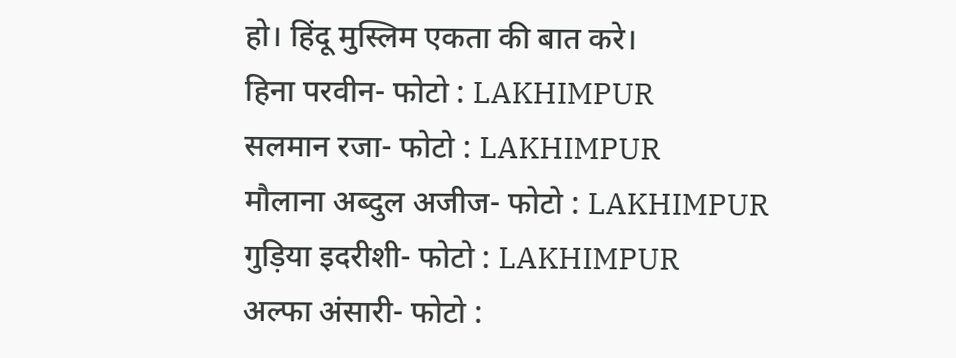हो। हिंदू मुस्लिम एकता की बात करे।
हिना परवीन- फोटो : LAKHIMPUR
सलमान रजा- फोटो : LAKHIMPUR
मौलाना अब्दुल अजीज- फोटो : LAKHIMPUR
गुड़िया इदरीशी- फोटो : LAKHIMPUR
अल्फा अंसारी- फोटो :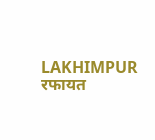LAKHIMPUR
रफायत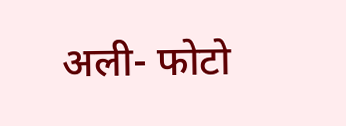अली- फोटो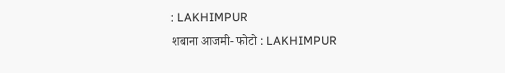: LAKHIMPUR
शबाना आजमी- फोटो : LAKHIMPUR